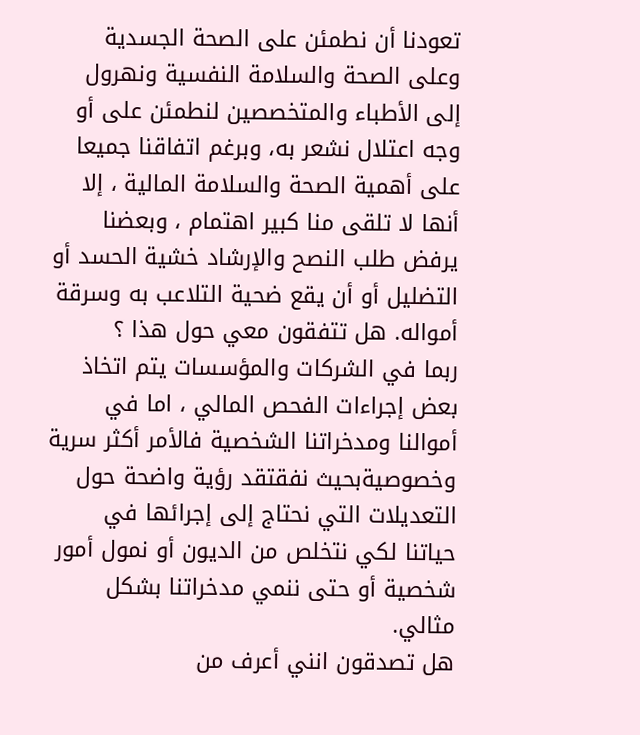تعودنا أن نطمئن على الصحة الجسدية وعلى الصحة والسلامة النفسية ونهرول إلى الأطباء والمتخصصين لنطمئن على أو وجه اعتلال نشعر به، وبرغم اتفاقنا جميعا على أهمية الصحة والسلامة المالية ، إلا أنها لا تلقى منا كبير اهتمام ، وبعضنا يرفض طلب النصح والإرشاد خشية الحسد أو التضليل أو أن يقع ضحية التلاعب به وسرقة أمواله. هل تتفقون معي حول هذا ؟
ربما في الشركات والمؤسسات يتم اتخاذ بعض إجراءات الفحص المالي ، اما في أموالنا ومدخراتنا الشخصية فالأمر أكثر سرية وخصوصيةبحيث نفقتقد رؤية واضحة حول التعديلات التي نحتاج إلى إجرائها في حياتنا لكي نتخلص من الديون أو نمول أمور شخصية أو حتى ننمي مدخراتنا بشكل مثالي.
هل تصدقون انني أعرف من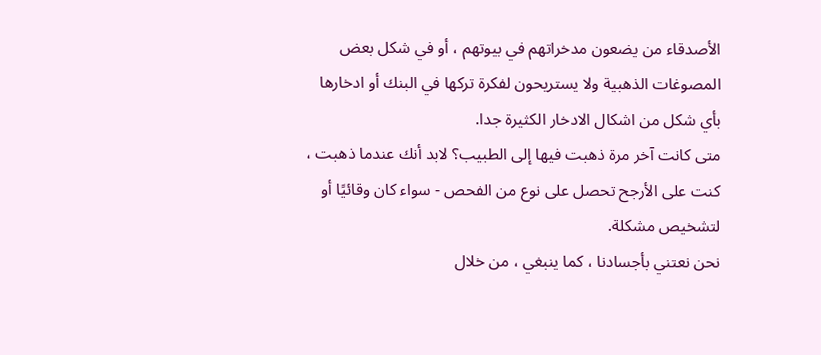الأصدقاء من يضعون مدخراتهم في بيوتهم ، أو في شكل بعض المصوغات الذهبية ولا يستريحون لفكرة تركها في البنك أو ادخارها بأي شكل من اشكال الادخار الكثيرة جدا.
متى كانت آخر مرة ذهبت فيها إلى الطبيب؟ لابد أنك عندما ذهبت ، كنت على الأرجح تحصل على نوع من الفحص - سواء كان وقائيًا أو لتشخيص مشكلة.
نحن نعتني بأجسادنا ، كما ينبغي ، من خلال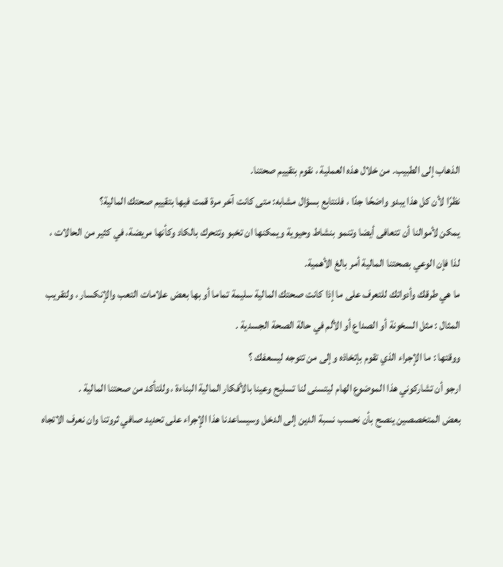الذهاب إلى الطبيب. من خلال هذه العملية ، نقوم بتقييم صحتنا.
نظرًا لأن كل هذا يبدو واضحًا جدًا ، فلنتابع بسؤال مشابه: متى كانت آخر مرة قمت فيها بتقييم صحتك المالية؟
يمكن لأموالنا أن تتعافى أيضا وتنمو بنشاط وحيوية ويمكنها ان تخبو وتتحرك بالكاد وكأنها مريضة، في كثير من الحالات ، لذا فإن الوعي بصحتنا المالية أمر بالغ الأهمية.
ما هي طرقك وأدواتك للتعرف على ما إذا كانت صحتك المالية سليمة تماما أو بها بعض علامات التعب والإنكسار ، ولتقريب المثال : مثل السخونة أو الصداع أو الألم في حالة الصحة الجسدية .
ووقتها : ما الإجراء الذي تقوم بإتخاذه وإلى من تتوجه ليسعفك ؟
ارجو أن تشاركوني هذا الموضوع الهام ليتسنى لنا تسليح وعينا بالأفكار المالية البناءة ، وللتأكد من صحتنا المالية .
بعض المتخصصين ينصح بأن نحسب نسبة الدين إلى الدخل وسيساعدنا هذا الإجراء على تحديد صافي ثروتنا وان نعرف الاتجاه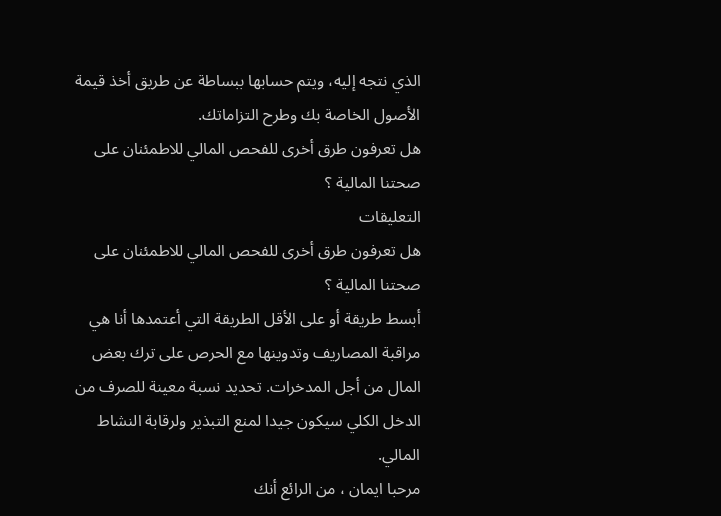الذي نتجه إليه، ويتم حسابها ببساطة عن طريق أخذ قيمة الأصول الخاصة بك وطرح التزاماتك.
هل تعرفون طرق أخرى للفحص المالي للاطمئنان على صحتنا المالية ؟
التعليقات
هل تعرفون طرق أخرى للفحص المالي للاطمئنان على صحتنا المالية ؟
أبسط طريقة أو على الأقل الطريقة التي أعتمدها أنا هي مراقبة المصاريف وتدوينها مع الحرص على ترك بعض المال من أجل المدخرات. تحديد نسبة معينة للصرف من الدخل الكلي سيكون جيدا لمنع التبذير ولرقابة النشاط المالي.
مرحبا ايمان ، من الرائع أنك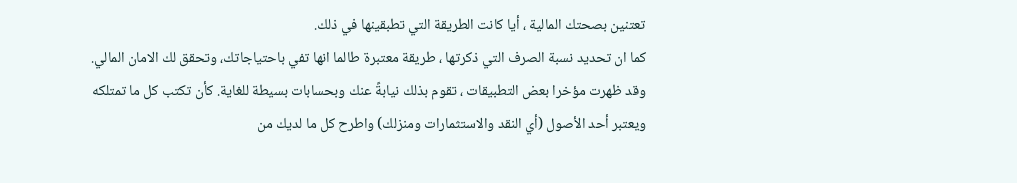تعتنين بصحتك المالية ، أيا كانت الطريقة التي تطبقينها في ذلك.
كما ان تحديد نسبة الصرف التي ذكرتها ، طريقة معتبرة طالما انها تفي باحتياجاتك، وتحقق لك الامان المالي.
وقد ظهرت مؤخرا بعض التطبيقات ، تقوم بذلك نيابةً عنك وبحسابات بسيطة للغاية. كأن تكتب كل ما تمتلكه ويعتبر أحد الأصول (أي النقد والاستثمارات ومنزلك) واطرح كل ما لديك من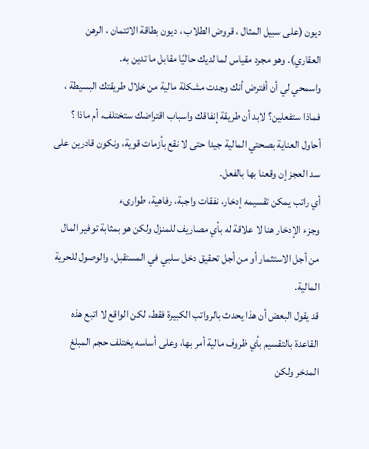ديون (على سبيل المثال ، قروض الطلاب ، ديون بطاقة الائتمان ، الرهن العقاري). وهو مجرد مقياس لما لديك حاليًا مقابل ما تدين به.
واسمحي لي أن أفترض أنك وجدت مشكلة مالية من خلال طريقتك البسيطة ، فماذا ستفعلين؟ لابد أن طريقة إنفاقك واسباب اقتراضك ستختلف، أم ماذا ؟
أحاول العناية بصحتي المالية جيدا حتى لا نقع بأزمات قوية، ونكون قادرين على سد العجز إن وقعنا بها بالفعل.
أي راتب يمكن تقسيمه إدخار، نفقات واجبة، رفاهية، طوارىء
وجزء الإدخار هنا لا علاقة له بأي مصاريف للمنزل ولكن هو بمثابة توفير المال من أجل الاستثمار أو من أجل تحقيق دخل سلبي في المستقبل، والوصول للحرية المالية.
قد يقول البعض أن هذا يحدث بالرواتب الكبيرة فقط، لكن الواقع لا اتبع هذه القاعدة بالتقسيم بأي ظروف مالية أمر بها، وعلى أساسه يختلف حجم المبلغ المدخر ولكن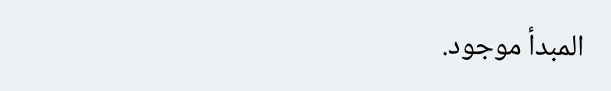المبدأ موجود.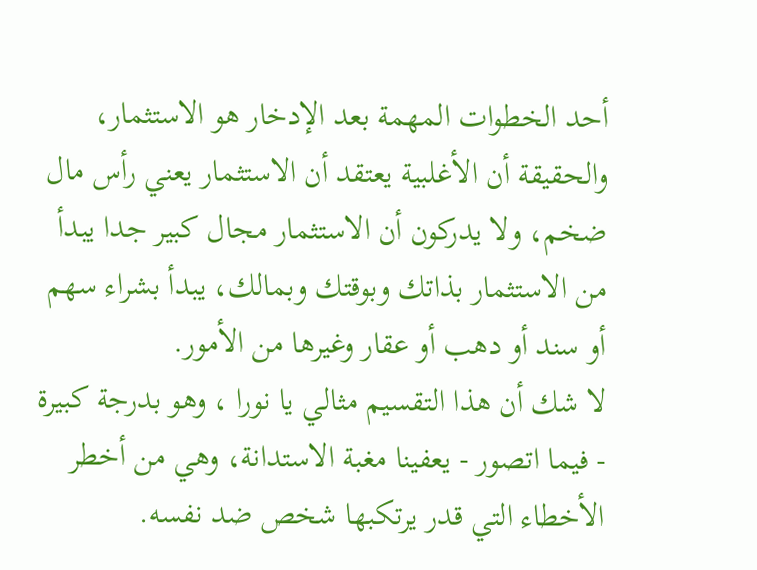أحد الخطوات المهمة بعد الإدخار هو الاستثمار، والحقيقة أن الأغلبية يعتقد أن الاستثمار يعني رأس مال ضخم، ولا يدركون أن الاستثمار مجال كبير جدا يبدأ من الاستثمار بذاتك وبوقتك وبمالك، يبدأ بشراء سهم أو سند أو دهب أو عقار وغيرها من الأمور.
لا شك أن هذا التقسيم مثالي يا نورا ، وهو بدرجة كبيرة - فيما اتصور - يعفينا مغبة الاستدانة، وهي من أخطر الأخطاء التي قدر يرتكبها شخص ضد نفسه.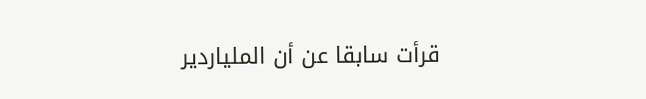قرأت سابقا عن أن الملياردير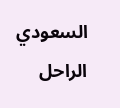السعودي الراحل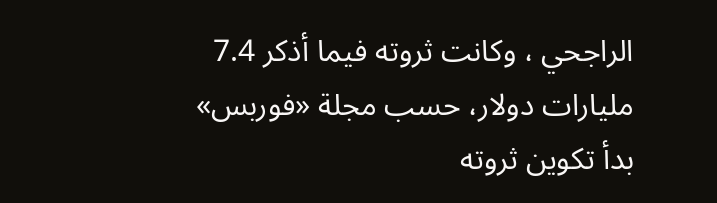الراجحي ، وكانت ثروته فيما أذكر 7.4 مليارات دولار، حسب مجلة «فوربس» بدأ تكوين ثروته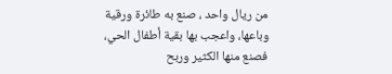من ريال واحد ، صنع به طائرة ورقية وباعها، واعجب بها بقية أطفال الحي، فصنع منها الكثير وربح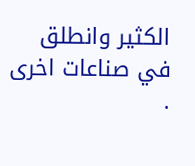الكثير وانطلق في صناعات اخرى .